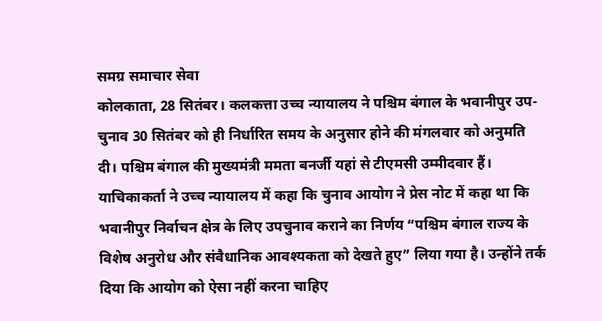समग्र समाचार सेवा
कोलकाता, 28 सितंबर। कलकत्ता उच्च न्यायालय ने पश्चिम बंगाल के भवानीपुर उप-चुनाव 30 सितंबर को ही निर्धारित समय के अनुसार होने की मंगलवार को अनुमति दी। पश्चिम बंगाल की मुख्यमंत्री ममता बनर्जी यहां से टीएमसी उम्मीदवार हैं।
याचिकाकर्ता ने उच्च न्यायालय में कहा कि चुनाव आयोग ने प्रेस नोट में कहा था कि भवानीपुर निर्वाचन क्षेत्र के लिए उपचुनाव कराने का निर्णय “पश्चिम बंगाल राज्य के विशेष अनुरोध और संवैधानिक आवश्यकता को देखते हुए” लिया गया है। उन्होंने तर्क दिया कि आयोग को ऐसा नहीं करना चाहिए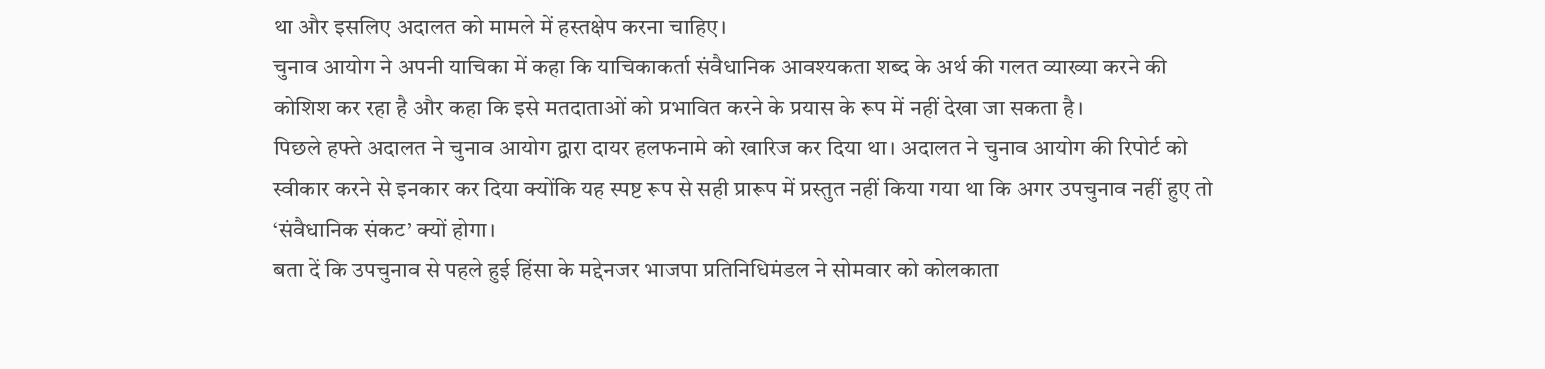था और इसलिए अदालत को मामले में हस्तक्षेप करना चाहिए।
चुनाव आयोग ने अपनी याचिका में कहा कि याचिकाकर्ता संवैधानिक आवश्यकता शब्द के अर्थ की गलत व्याख्या करने की कोशिश कर रहा है और कहा कि इसे मतदाताओं को प्रभावित करने के प्रयास के रूप में नहीं देखा जा सकता है।
पिछले हफ्ते अदालत ने चुनाव आयोग द्वारा दायर हलफनामे को खारिज कर दिया था। अदालत ने चुनाव आयोग की रिपोर्ट को स्वीकार करने से इनकार कर दिया क्योंकि यह स्पष्ट रूप से सही प्रारूप में प्रस्तुत नहीं किया गया था कि अगर उपचुनाव नहीं हुए तो ‘संवैधानिक संकट’ क्यों होगा।
बता दें कि उपचुनाव से पहले हुई हिंसा के मद्देनजर भाजपा प्रतिनिधिमंडल ने सोमवार को कोलकाता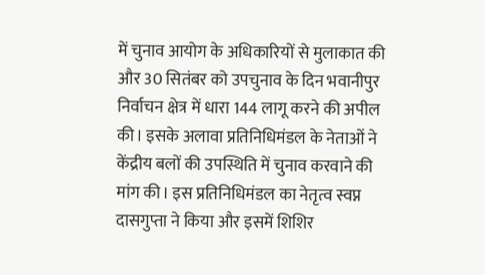में चुनाव आयोग के अधिकारियों से मुलाकात की और 30 सितंबर को उपचुनाव के दिन भवानीपुर निर्वाचन क्षेत्र में धारा 144 लागू करने की अपील की। इसके अलावा प्रतिनिधिमंडल के नेताओं ने केंद्रीय बलों की उपस्थिति में चुनाव करवाने की मांग की। इस प्रतिनिधिमंडल का नेतृत्व स्वप्न दासगुप्ता ने किया और इसमें शिशिर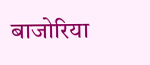बाजोरिया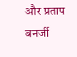और प्रताप बनर्जी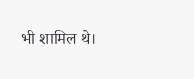भी शामिल थे।